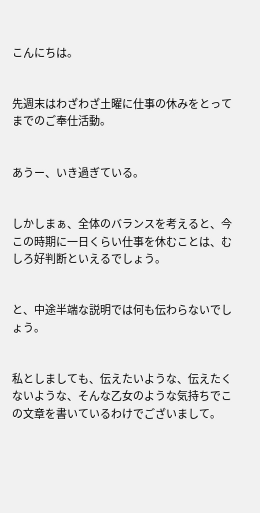こんにちは。


先週末はわざわざ土曜に仕事の休みをとってまでのご奉仕活動。


あうー、いき過ぎている。


しかしまぁ、全体のバランスを考えると、今この時期に一日くらい仕事を休むことは、むしろ好判断といえるでしょう。


と、中途半端な説明では何も伝わらないでしょう。


私としましても、伝えたいような、伝えたくないような、そんな乙女のような気持ちでこの文章を書いているわけでございまして。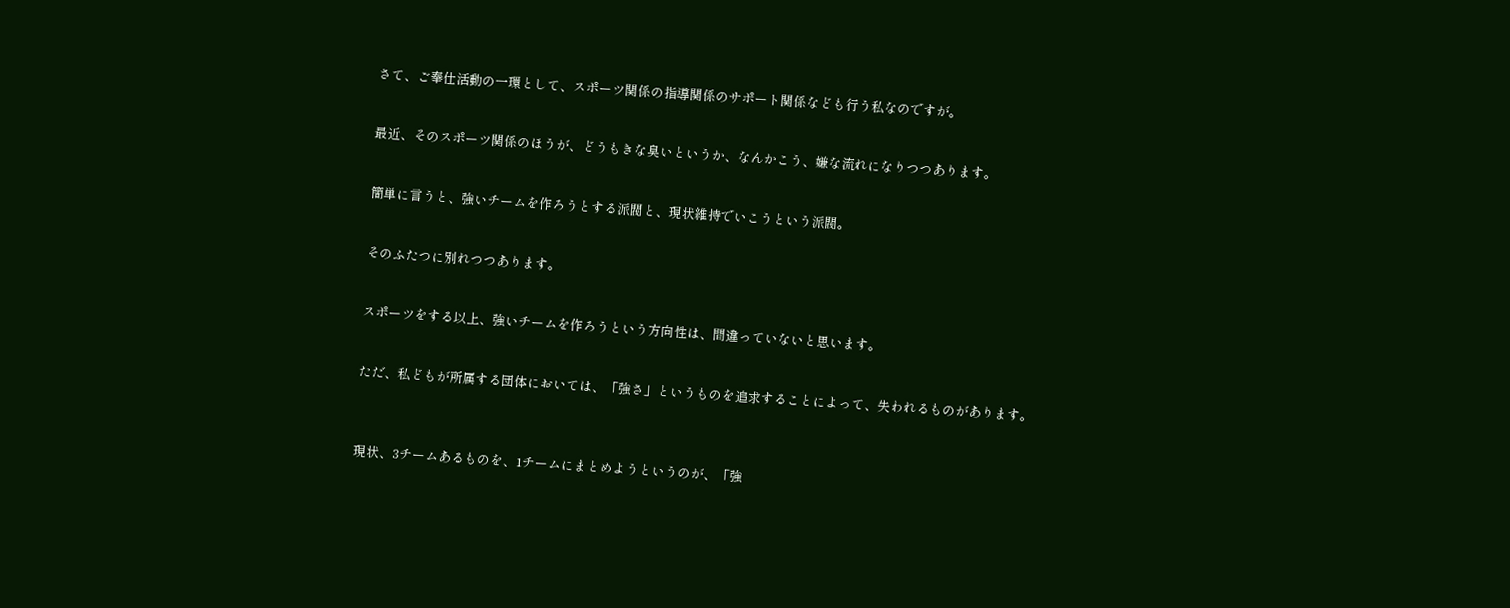さて、ご奉仕活動の一環として、スポーツ関係の指導関係のサポート関係なども行う私なのですが。


最近、そのスポーツ関係のほうが、どうもきな臭いというか、なんかこう、嫌な流れになりつつあります。


簡単に言うと、強いチームを作ろうとする派閥と、現状維持でいこうという派閥。


そのふたつに別れつつあります。


スポーツをする以上、強いチームを作ろうという方向性は、間違っていないと思います。


ただ、私どもが所属する団体においては、「強さ」というものを追求することによって、失われるものがあります。



現状、3チームあるものを、1チームにまとめようというのが、「強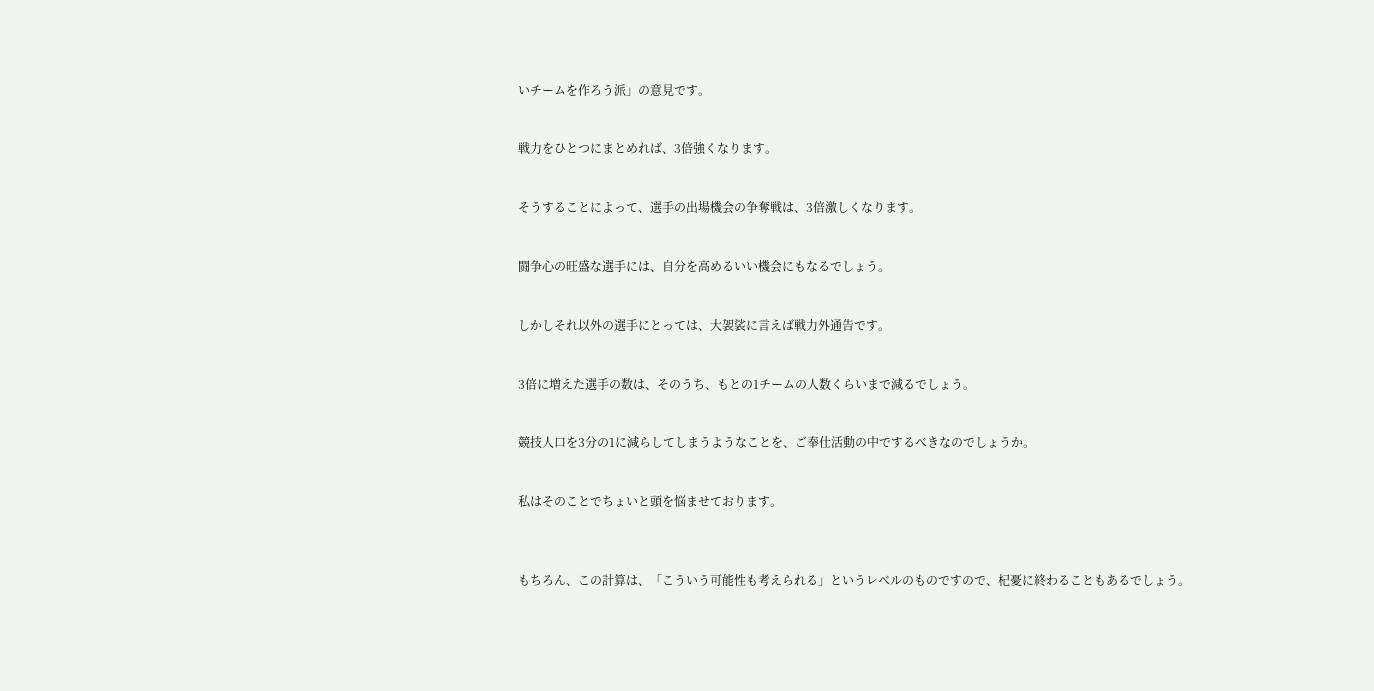いチームを作ろう派」の意見です。


戦力をひとつにまとめれば、3倍強くなります。


そうすることによって、選手の出場機会の争奪戦は、3倍激しくなります。


闘争心の旺盛な選手には、自分を高めるいい機会にもなるでしょう。


しかしそれ以外の選手にとっては、大袈裟に言えば戦力外通告です。


3倍に増えた選手の数は、そのうち、もとの1チームの人数くらいまで減るでしょう。


競技人口を3分の1に減らしてしまうようなことを、ご奉仕活動の中でするべきなのでしょうか。


私はそのことでちょいと頭を悩ませております。



もちろん、この計算は、「こういう可能性も考えられる」というレベルのものですので、杞憂に終わることもあるでしょう。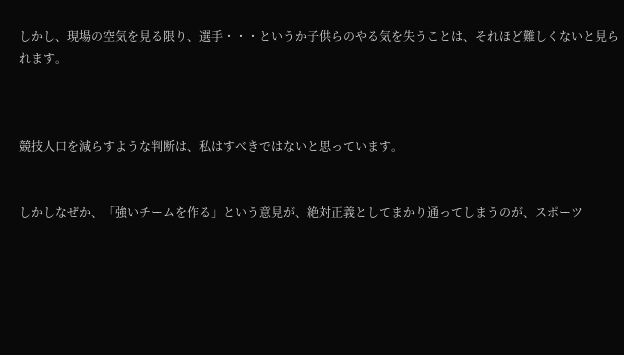しかし、現場の空気を見る限り、選手・・・というか子供らのやる気を失うことは、それほど難しくないと見られます。



競技人口を減らすような判断は、私はすべきではないと思っています。


しかしなぜか、「強いチームを作る」という意見が、絶対正義としてまかり通ってしまうのが、スポーツ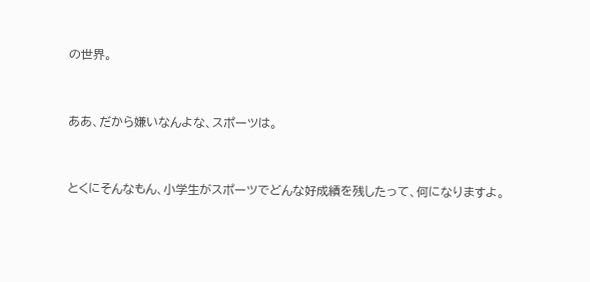の世界。


ああ、だから嫌いなんよな、スポーツは。


とくにそんなもん、小学生がスポーツでどんな好成績を残したって、何になりますよ。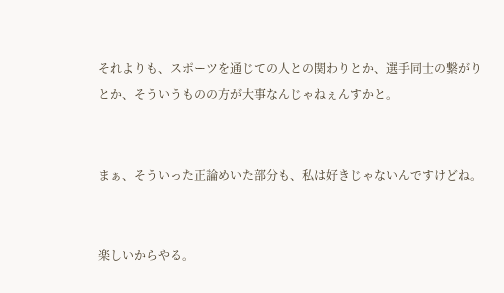それよりも、スポーツを通じての人との関わりとか、選手同士の繋がりとか、そういうものの方が大事なんじゃねぇんすかと。


まぁ、そういった正論めいた部分も、私は好きじゃないんですけどね。


楽しいからやる。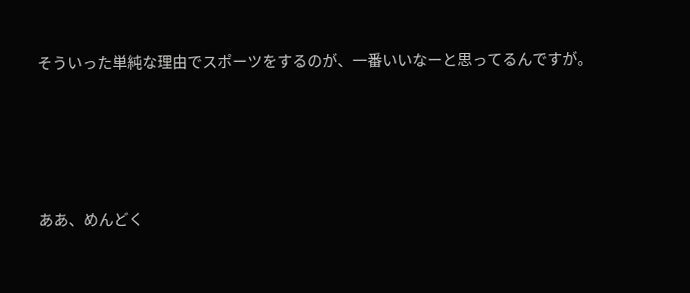そういった単純な理由でスポーツをするのが、一番いいなーと思ってるんですが。




ああ、めんどく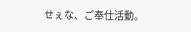せぇな、ご奉仕活動。